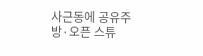사근동에 공유주방·오픈 스튜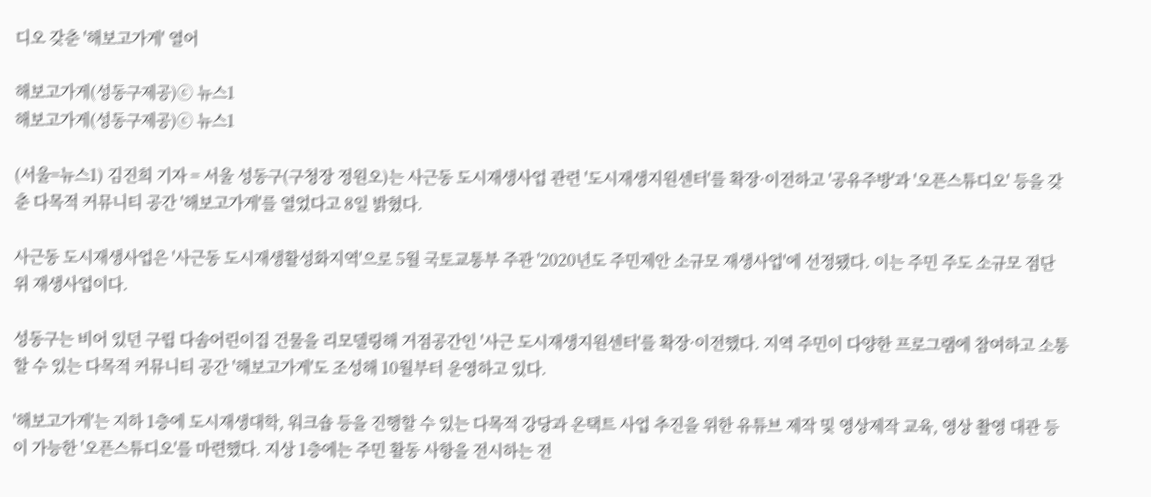디오 갖춘 '해보고가게' 열어

해보고가게(성동구제공)ⓒ 뉴스1
해보고가게(성동구제공)ⓒ 뉴스1

(서울=뉴스1) 김진희 기자 = 서울 성동구(구청장 정원오)는 사근동 도시재생사업 관련 '도시재생지원센터'를 확장·이전하고 '공유주방'과 '오픈스튜디오' 등을 갖춘 다목적 커뮤니티 공간 '해보고가게'를 열었다고 8일 밝혔다.

사근동 도시재생사업은 '사근동 도시재생활성화지역'으로 5월 국토교통부 주관 '2020년도 주민제안 소규모 재생사업'에 선정됐다. 이는 주민 주도 소규모 점단위 재생사업이다.

성동구는 비어 있던 구립 다솜어린이집 건물을 리모델링해 거점공간인 '사근 도시재생지원센터'를 확장·이전했다. 지역 주민이 다양한 프로그램에 참여하고 소통할 수 있는 다목적 커뮤니티 공간 '해보고가게'도 조성해 10월부터 운영하고 있다.

'해보고가게'는 지하 1층에 도시재생대학, 워크숍 등을 진행할 수 있는 다목적 강당과 온택트 사업 추진을 위한 유튜브 제작 및 영상제작 교육, 영상 촬영 대관 등이 가능한 '오픈스튜디오'를 마련했다. 지상 1층에는 주민 활동 사항을 전시하는 전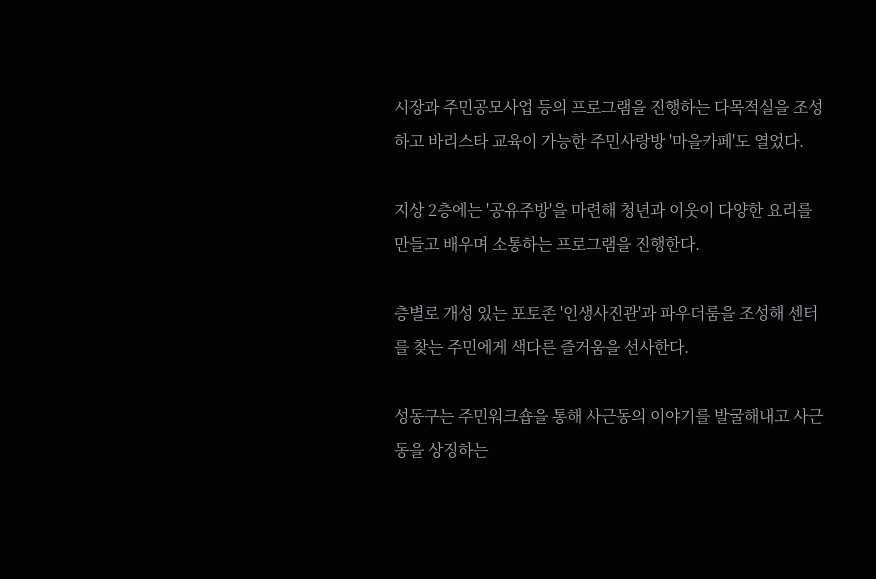시장과 주민공모사업 등의 프로그램을 진행하는 다목적실을 조성하고 바리스타 교육이 가능한 주민사랑방 '마을카페'도 열었다.

지상 2층에는 '공유주방'을 마련해 청년과 이웃이 다양한 요리를 만들고 배우며 소통하는 프로그램을 진행한다.

층별로 개성 있는 포토존 '인생사진관'과 파우더룸을 조성해 센터를 찾는 주민에게 색다른 즐거움을 선사한다.

성동구는 주민워크숍을 통해 사근동의 이야기를 발굴해내고 사근동을 상징하는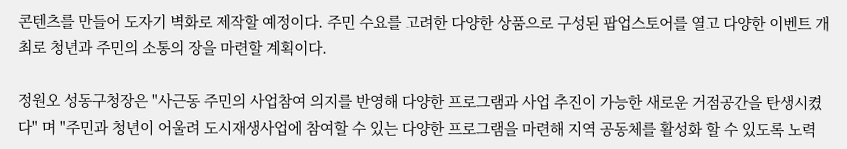콘텐츠를 만들어 도자기 벽화로 제작할 예정이다. 주민 수요를 고려한 다양한 상품으로 구성된 팝업스토어를 열고 다양한 이벤트 개최로 청년과 주민의 소통의 장을 마련할 계획이다.

정원오 성동구청장은 "사근동 주민의 사업참여 의지를 반영해 다양한 프로그램과 사업 추진이 가능한 새로운 거점공간을 탄생시켰다" 며 "주민과 청년이 어울려 도시재생사업에 참여할 수 있는 다양한 프로그램을 마련해 지역 공동체를 활성화 할 수 있도록 노력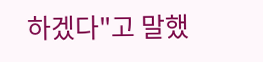하겠다"고 말했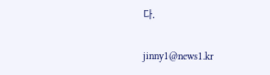다.

jinny1@news1.kr